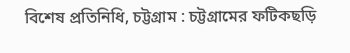বিশেষ প্রতিনিধি, চট্টগ্রাম : চট্টগ্রামের ফটিকছড়ি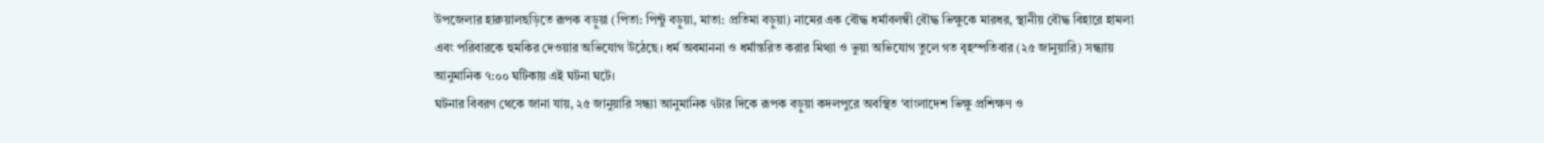উপজেলার হারুয়ালছড়িতে রূপক বড়ুয়া (পিতা: পিন্টু বড়ুয়া, মাতা: প্রতিমা বড়ুয়া) নামের এক বৌদ্ধ ধর্মাবলম্বী বৌদ্ধ ভিক্ষুকে মারধর, স্থানীয় বৌদ্ধ বিহারে হামলা এবং পরিবারকে হুমকির দেওয়ার অভিযোগ উঠেছে। ধর্ম অবমাননা ও ধর্মান্তরিত করার মিথ্যা ও ভুয়া অভিযোগ তুলে গত বৃহস্পতিবার (২৫ জানুয়ারি) সন্ধ্যায় আনুমানিক ৭:০০ ঘটিকায় এই ঘটনা ঘটে।
ঘটনার বিবরণ থেকে জানা যায়, ২৫ জানুয়ারি সন্ধ্যা আনুমানিক ৭টার দিকে রূপক বড়ুয়া কদলপুরে অবস্থিত ‘বাংলাদেশ ভিক্ষু প্রশিক্ষণ ও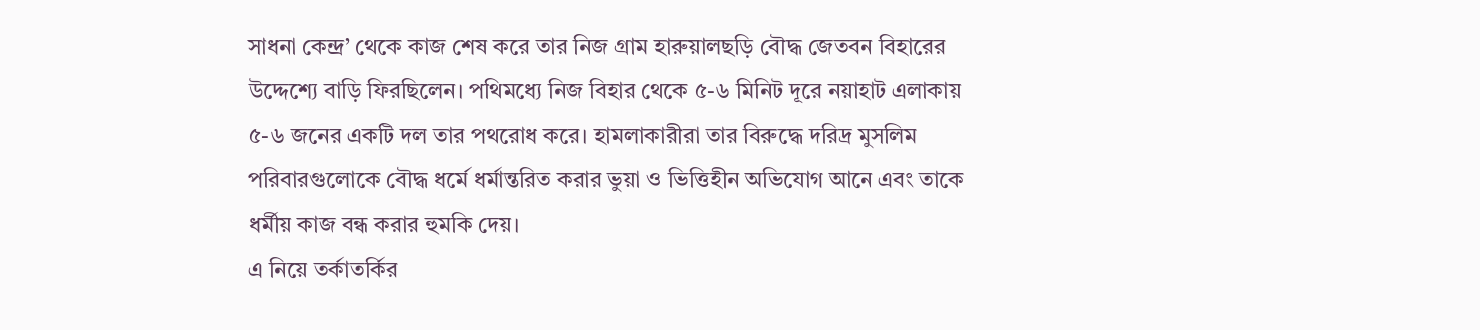সাধনা কেন্দ্র’ থেকে কাজ শেষ করে তার নিজ গ্রাম হারুয়ালছড়ি বৌদ্ধ জেতবন বিহারের উদ্দেশ্যে বাড়ি ফিরছিলেন। পথিমধ্যে নিজ বিহার থেকে ৫-৬ মিনিট দূরে নয়াহাট এলাকায় ৫-৬ জনের একটি দল তার পথরোধ করে। হামলাকারীরা তার বিরুদ্ধে দরিদ্র মুসলিম পরিবারগুলোকে বৌদ্ধ ধর্মে ধর্মান্তরিত করার ভুয়া ও ভিত্তিহীন অভিযোগ আনে এবং তাকে ধর্মীয় কাজ বন্ধ করার হুমকি দেয়।
এ নিয়ে তর্কাতর্কির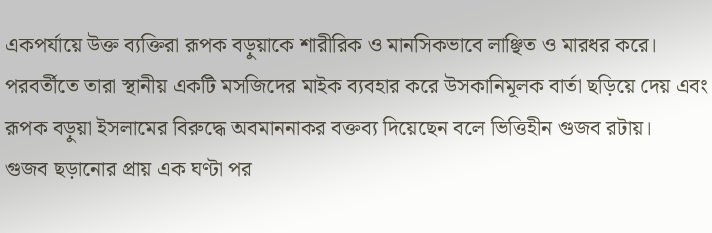একপর্যায়ে উক্ত ব্যক্তিরা রূপক বড়ুয়াকে শারীরিক ও মানসিকভাবে লাঞ্ছিত ও মারধর করে। পরবর্তীতে তারা স্থানীয় একটি মসজিদের মাইক ব্যবহার করে উসকানিমূলক বার্তা ছড়িয়ে দেয় এবং রূপক বড়ুয়া ইসলামের বিরুদ্ধে অবমাননাকর বক্তব্য দিয়েছেন বলে ভিত্তিহীন গুজব রটায়।
গুজব ছড়ানোর প্রায় এক ঘণ্টা পর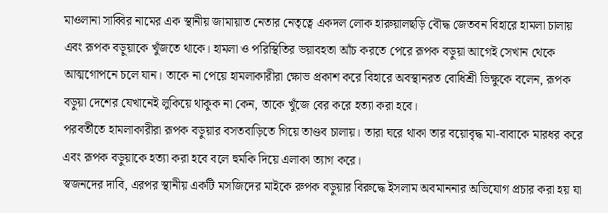মাওলানা সাব্বির নামের এক স্থানীয় জামায়াত নেতার নেতৃত্বে একদল লোক হারুয়ালছড়ি বৌদ্ধ জেতবন বিহারে হামলা চালায় এবং রূপক বড়ুয়াকে খুঁজতে থাকে। হামলা ও পরিস্থিতির ভয়াবহতা আঁচ করতে পেরে রূপক বড়ুয়া আগেই সেখান থেকে আত্মগোপনে চলে যান। তাকে না পেয়ে হামলাকারীরা ক্ষোভ প্রকাশ করে বিহারে অবস্থানরত বোধিশ্রী ভিক্ষুকে বলেন, রূপক বড়ুয়া দেশের যেখানেই লুকিয়ে থাকুক না কেন, তাকে খুঁজে বের করে হত্যা করা হবে।
পরবর্তীতে হামলাকারীরা রূপক বড়ুয়ার বসতবাড়িতে গিয়ে তাণ্ডব চালায়। তারা ঘরে থাকা তার বয়োবৃদ্ধ মা-বাবাকে মারধর করে এবং রূপক বড়ুয়াকে হত্যা করা হবে বলে হুমকি দিয়ে এলাকা ত্যাগ করে।
স্বজনদের দাবি, এরপর স্থানীয় একটি মসজিদের মাইকে রুপক বড়ুয়ার বিরুদ্ধে ইসলাম অবমাননার অভিযোগ প্রচার করা হয় যা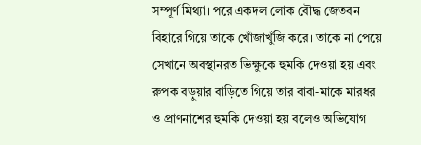সম্পূর্ণ মিথ্যা। পরে একদল লোক বৌদ্ধ জেতবন বিহারে গিয়ে তাকে খোঁজাখুঁজি করে। তাকে না পেয়ে সেখানে অবস্থানরত ভিক্ষুকে হুমকি দেওয়া হয় এবং রুপক বড়ুয়ার বাড়িতে গিয়ে তার বাবা-মাকে মারধর ও প্রাণনাশের হুমকি দেওয়া হয় বলেও অভিযোগ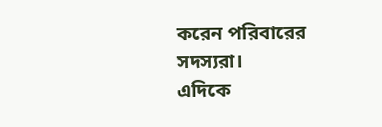করেন পরিবারের সদস্যরা।
এদিকে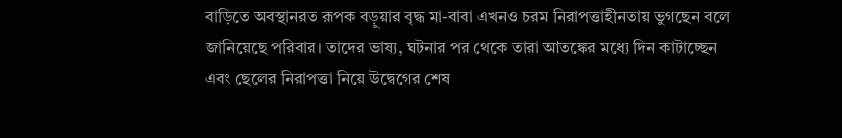বাড়িতে অবস্থানরত রূপক বড়ুয়ার বৃদ্ধ মা-বাবা এখনও চরম নিরাপত্তাহীনতায় ভুগছেন বলে জানিয়েছে পরিবার। তাদের ভাষ্য, ঘটনার পর থেকে তারা আতঙ্কের মধ্যে দিন কাটাচ্ছেন এবং ছেলের নিরাপত্তা নিয়ে উদ্বেগের শেষ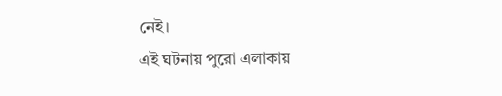নেই।
এই ঘটনায় পুরো এলাকায়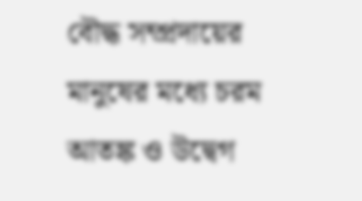বৌদ্ধ সম্প্রদায়ের মানুষের মধ্যে চরম আতঙ্ক ও উদ্বেগ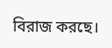বিরাজ করছে।